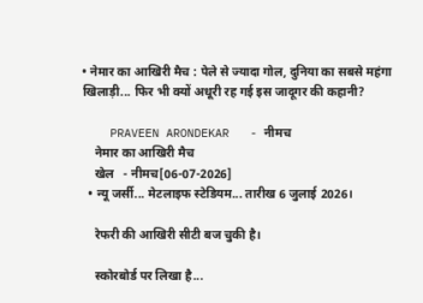• नेमार का आखिरी मैच : पेले से ज्यादा गोल, दुनिया का सबसे महंगा खिलाड़ी... फिर भी क्यों अधूरी रह गई इस जादूगर की कहानी?

    PRAVEEN ARONDEKAR   - नीमच
    नेमार का आखिरी मैच
    खेल   - नीमच[06-07-2026]
  • न्यू जर्सी... मेटलाइफ स्टेडियम... तारीख 6 जुलाई 2026।

    रेफरी की आखिरी सीटी बज चुकी है।

    स्कोरबोर्ड पर लिखा है...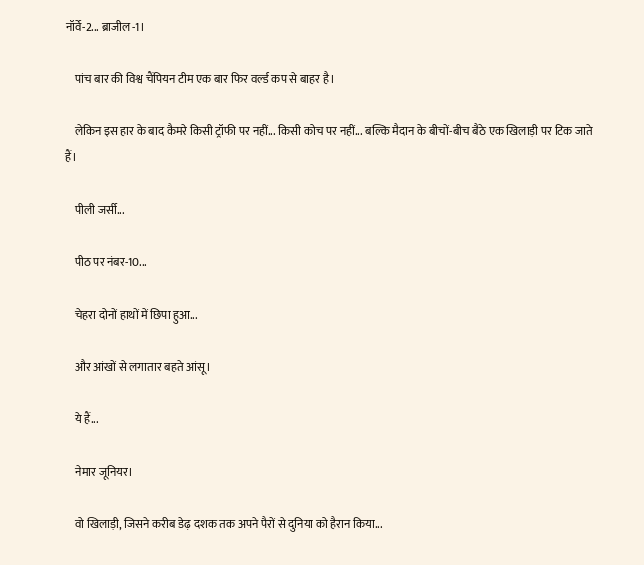नॉर्वे-2... ब्राजील-1।

    पांच बार की विश्व चैंपियन टीम एक बार फिर वर्ल्ड कप से बाहर है।

    लेकिन इस हार के बाद कैमरे किसी ट्रॉफी पर नहीं... किसी कोच पर नहीं... बल्कि मैदान के बीचों-बीच बैठे एक खिलाड़ी पर टिक जाते हैं।

    पीली जर्सी...

    पीठ पर नंबर-10...

    चेहरा दोनों हाथों में छिपा हुआ...

    और आंखों से लगातार बहते आंसू।

    ये हैं...

    नेमार जूनियर।

    वो खिलाड़ी, जिसने करीब डेढ़ दशक तक अपने पैरों से दुनिया को हैरान किया...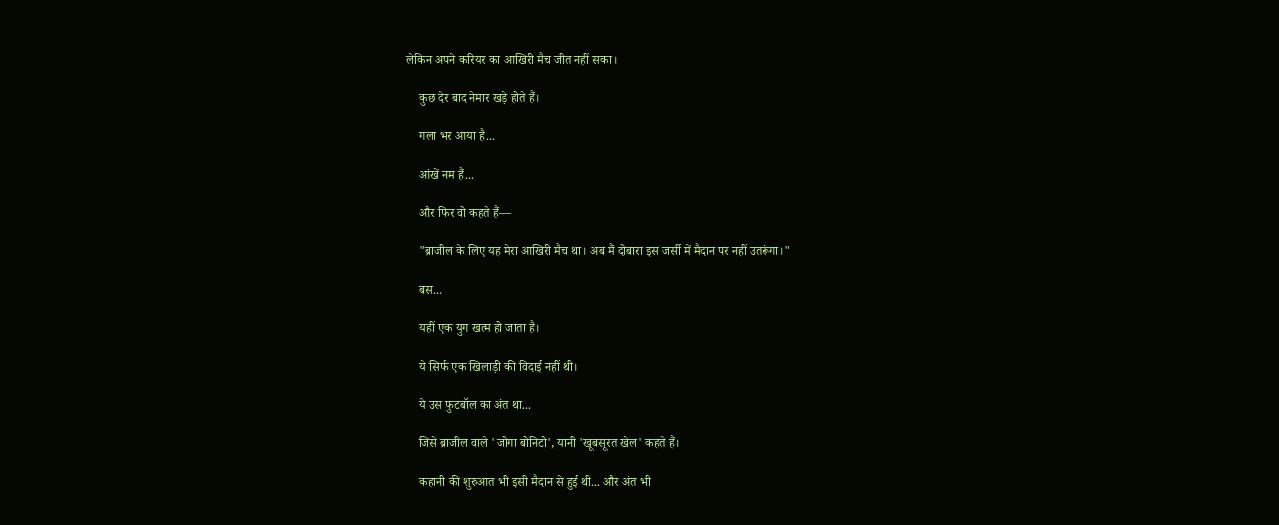लेकिन अपने करियर का आखिरी मैच जीत नहीं सका।

    कुछ देर बाद नेमार खड़े होते हैं।

    गला भर आया है...

    आंखें नम हैं...

    और फिर वो कहते हैं—

    "ब्राजील के लिए यह मेरा आखिरी मैच था। अब मैं दोबारा इस जर्सी में मैदान पर नहीं उतरूंगा।"

    बस...

    यहीं एक युग खत्म हो जाता है।

    ये सिर्फ एक खिलाड़ी की विदाई नहीं थी।

    ये उस फुटबॉल का अंत था...

    जिसे ब्राजील वाले 'जोगा बोनिटो', यानी 'खूबसूरत खेल' कहते हैं।

    कहानी की शुरुआत भी इसी मैदान से हुई थी... और अंत भी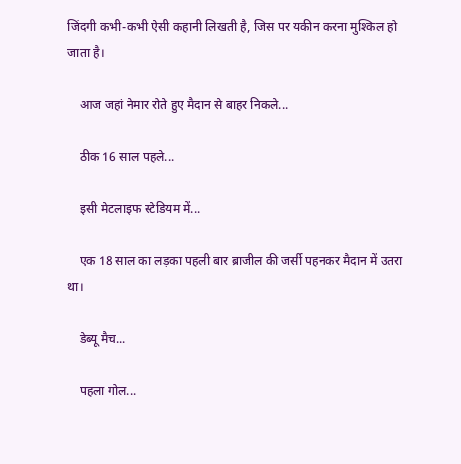जिंदगी कभी-कभी ऐसी कहानी लिखती है, जिस पर यकीन करना मुश्किल हो जाता है।

    आज जहां नेमार रोते हुए मैदान से बाहर निकले...

    ठीक 16 साल पहले...

    इसी मेटलाइफ स्टेडियम में...

    एक 18 साल का लड़का पहली बार ब्राजील की जर्सी पहनकर मैदान में उतरा था।

    डेब्यू मैच...

    पहला गोल...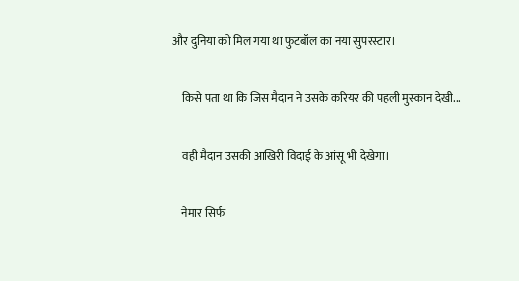और दुनिया को मिल गया था फुटबॉल का नया सुपरस्टार।

    किसे पता था कि जिस मैदान ने उसके करियर की पहली मुस्कान देखी...

    वही मैदान उसकी आखिरी विदाई के आंसू भी देखेगा।

    नेमार सिर्फ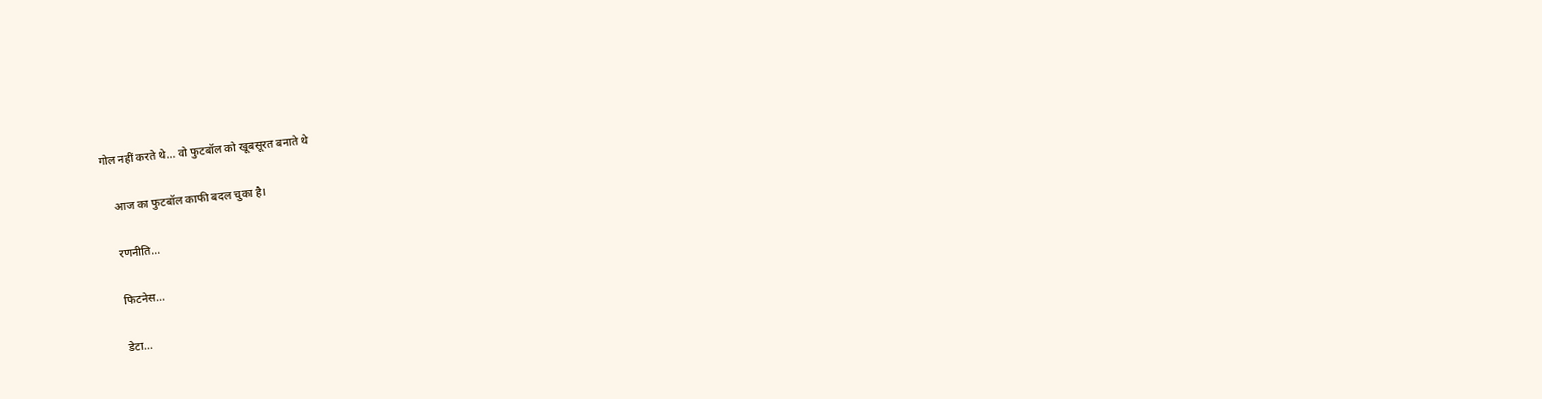गोल नहीं करते थे... वो फुटबॉल को खूबसूरत बनाते थे

    आज का फुटबॉल काफी बदल चुका है।

    रणनीति...

    फिटनेस...

    डेटा...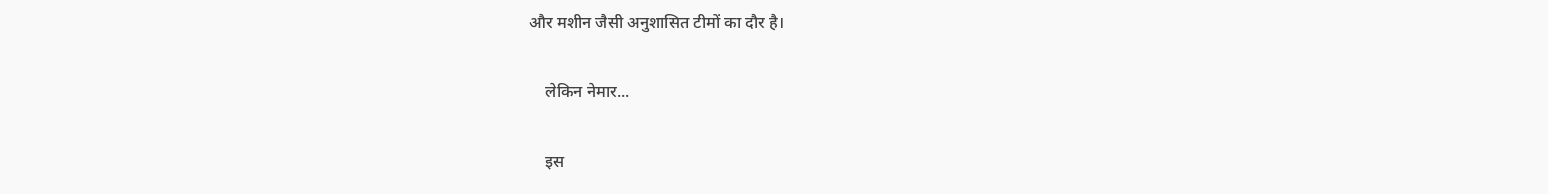और मशीन जैसी अनुशासित टीमों का दौर है।

    लेकिन नेमार...

    इस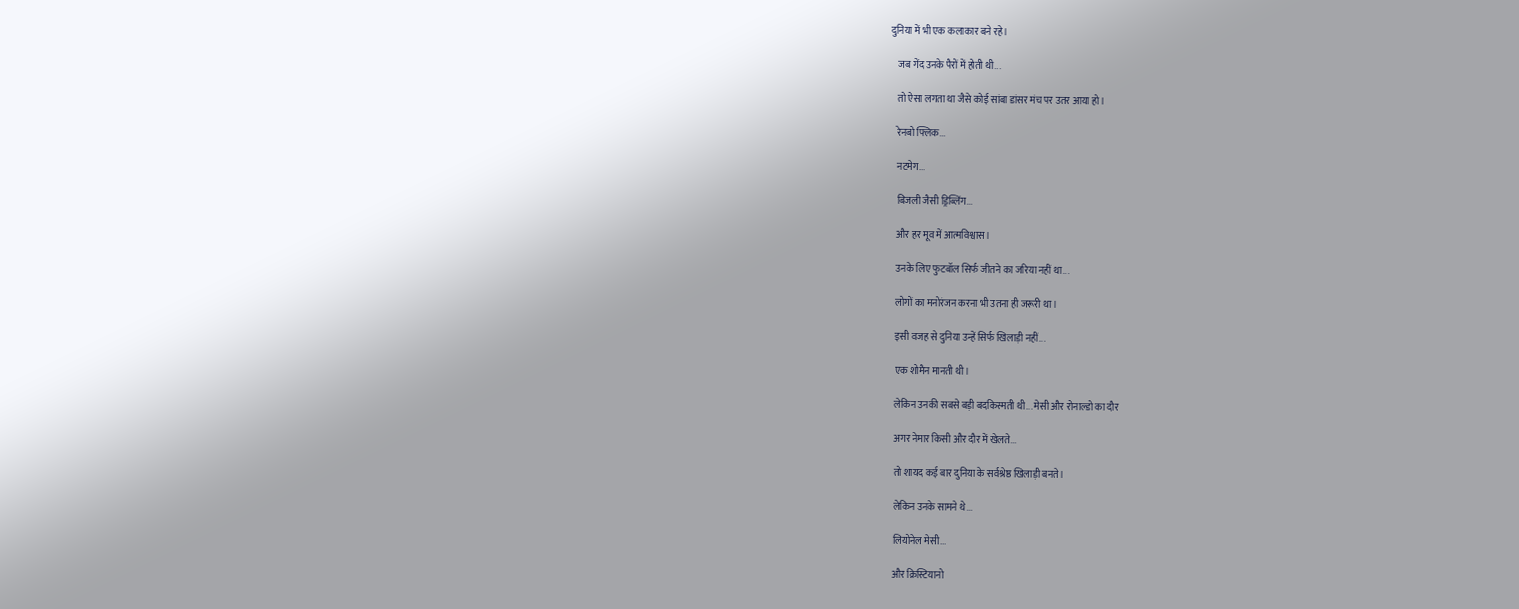दुनिया में भी एक कलाकार बने रहे।

    जब गेंद उनके पैरों में होती थी...

    तो ऐसा लगता था जैसे कोई सांबा डांसर मंच पर उतर आया हो।

    रेनबो फ्लिक...

    नटमेग...

    बिजली जैसी ड्रिब्लिंग...

    और हर मूव में आत्मविश्वास।

    उनके लिए फुटबॉल सिर्फ जीतने का जरिया नहीं था...

    लोगों का मनोरंजन करना भी उतना ही जरूरी था।

    इसी वजह से दुनिया उन्हें सिर्फ खिलाड़ी नहीं...

    एक शोमैन मानती थी।

    लेकिन उनकी सबसे बड़ी बदकिस्मती थी... मेसी और रोनाल्डो का दौर

    अगर नेमार किसी और दौर में खेलते...

    तो शायद कई बार दुनिया के सर्वश्रेष्ठ खिलाड़ी बनते।

    लेकिन उनके सामने थे...

    लियोनेल मेसी...

    और क्रिस्टियानो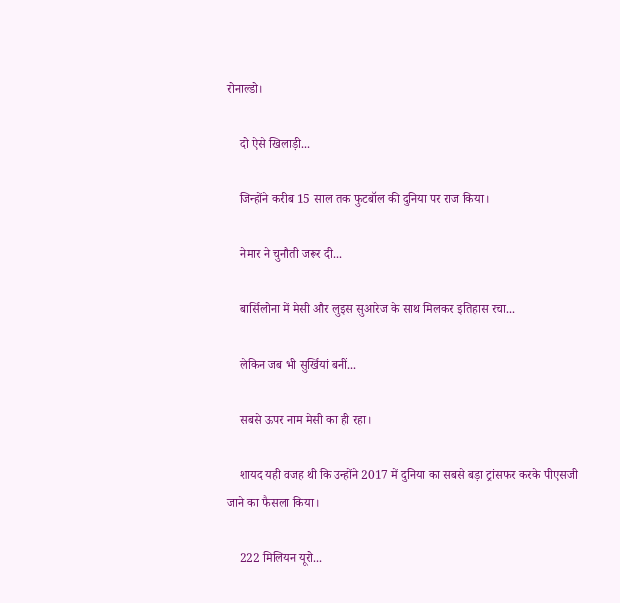रोनाल्डो।

    दो ऐसे खिलाड़ी...

    जिन्होंने करीब 15 साल तक फुटबॉल की दुनिया पर राज किया।

    नेमार ने चुनौती जरूर दी...

    बार्सिलोना में मेसी और लुइस सुआरेज के साथ मिलकर इतिहास रचा...

    लेकिन जब भी सुर्खियां बनीं...

    सबसे ऊपर नाम मेसी का ही रहा।

    शायद यही वजह थी कि उन्होंने 2017 में दुनिया का सबसे बड़ा ट्रांसफर करके पीएसजी जाने का फैसला किया।

    222 मिलियन यूरो...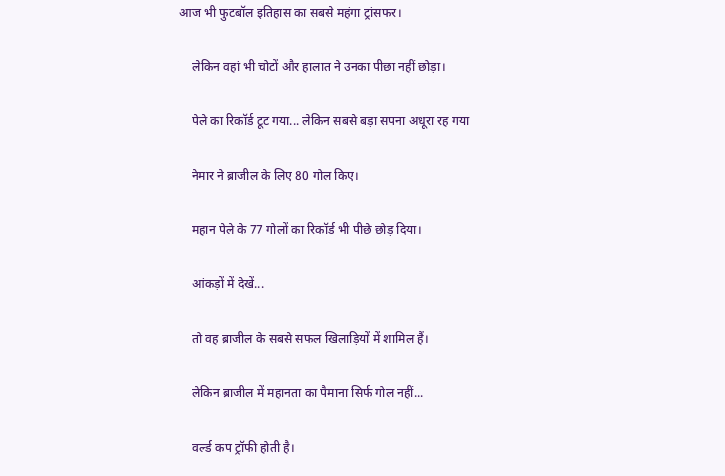आज भी फुटबॉल इतिहास का सबसे महंगा ट्रांसफर।

    लेकिन वहां भी चोटों और हालात ने उनका पीछा नहीं छोड़ा।

    पेले का रिकॉर्ड टूट गया... लेकिन सबसे बड़ा सपना अधूरा रह गया

    नेमार ने ब्राजील के लिए 80 गोल किए।

    महान पेले के 77 गोलों का रिकॉर्ड भी पीछे छोड़ दिया।

    आंकड़ों में देखें...

    तो वह ब्राजील के सबसे सफल खिलाड़ियों में शामिल हैं।

    लेकिन ब्राजील में महानता का पैमाना सिर्फ गोल नहीं...

    वर्ल्ड कप ट्रॉफी होती है।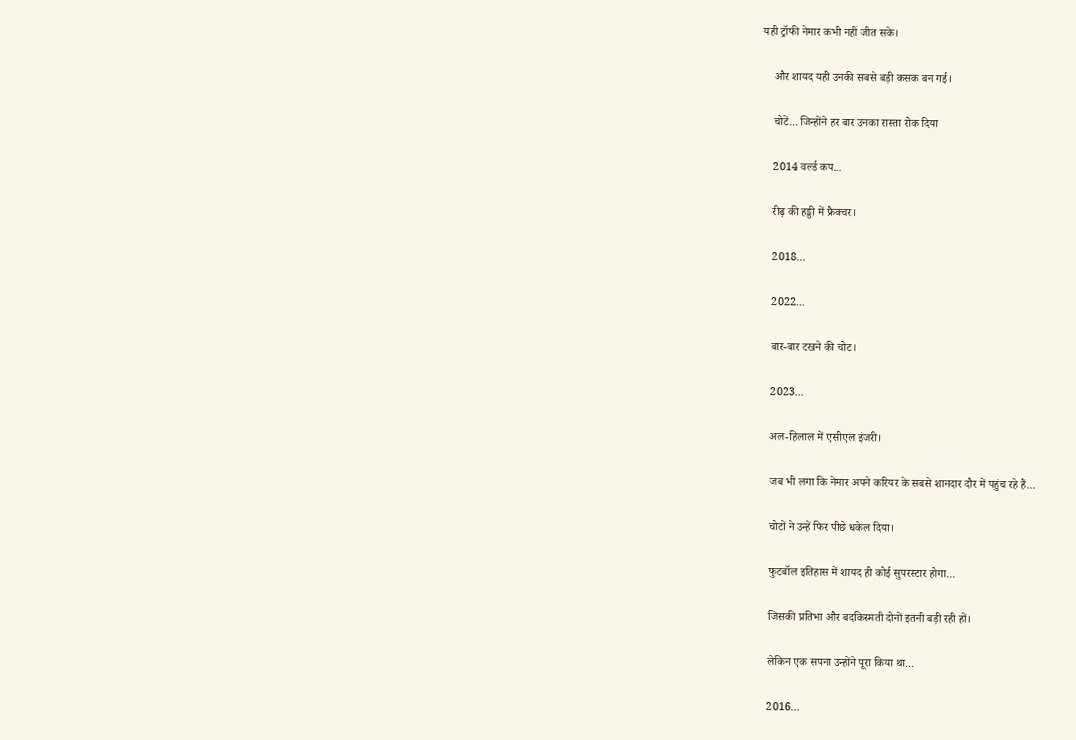यही ट्रॉफी नेमार कभी नहीं जीत सके।

    और शायद यही उनकी सबसे बड़ी कसक बन गई।

    चोटें... जिन्होंने हर बार उनका रास्ता रोक दिया

    2014 वर्ल्ड कप...

    रीढ़ की हड्डी में फ्रैक्चर।

    2018...

    2022...

    बार-बार टखने की चोट।

    2023...

    अल-हिलाल में एसीएल इंजरी।

    जब भी लगा कि नेमार अपने करियर के सबसे शानदार दौर में पहुंच रहे हैं...

    चोटों ने उन्हें फिर पीछे धकेल दिया।

    फुटबॉल इतिहास में शायद ही कोई सुपरस्टार होगा...

    जिसकी प्रतिभा और बदकिस्मती दोनों इतनी बड़ी रही हों।

    लेकिन एक सपना उन्होंने पूरा किया था...

    2016...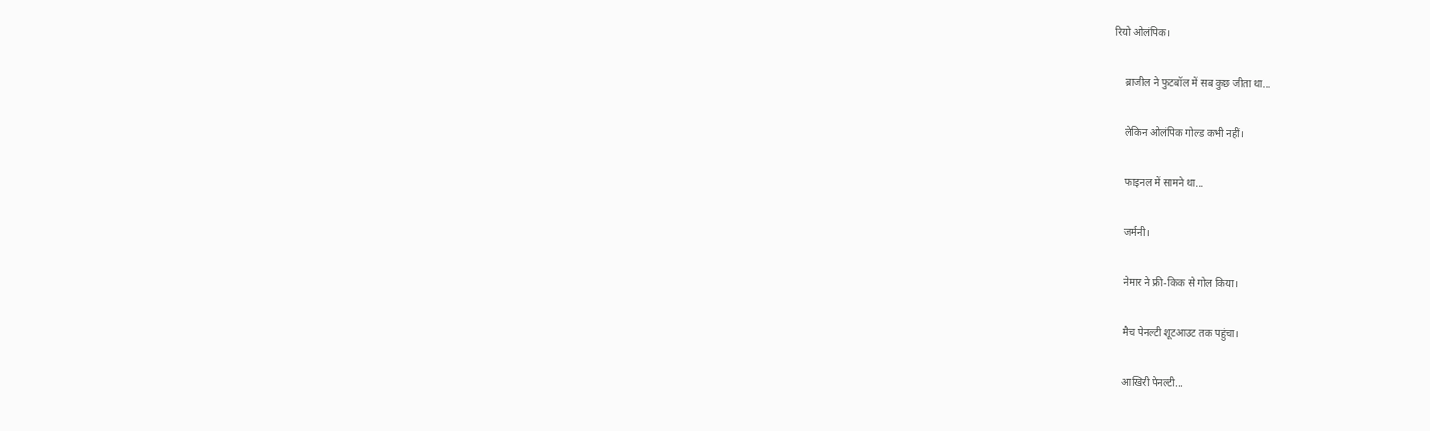रियो ओलंपिक।

    ब्राजील ने फुटबॉल में सब कुछ जीता था...

    लेकिन ओलंपिक गोल्ड कभी नहीं।

    फाइनल में सामने था...

    जर्मनी।

    नेमार ने फ्री-किक से गोल किया।

    मैच पेनल्टी शूटआउट तक पहुंचा।

    आखिरी पेनल्टी...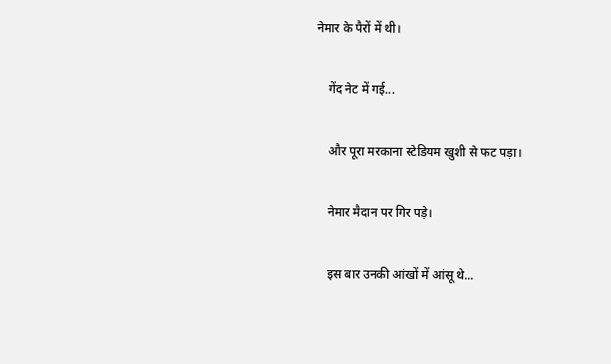नेमार के पैरों में थी।

    गेंद नेट में गई...

    और पूरा मरकाना स्टेडियम खुशी से फट पड़ा।

    नेमार मैदान पर गिर पड़े।

    इस बार उनकी आंखों में आंसू थे...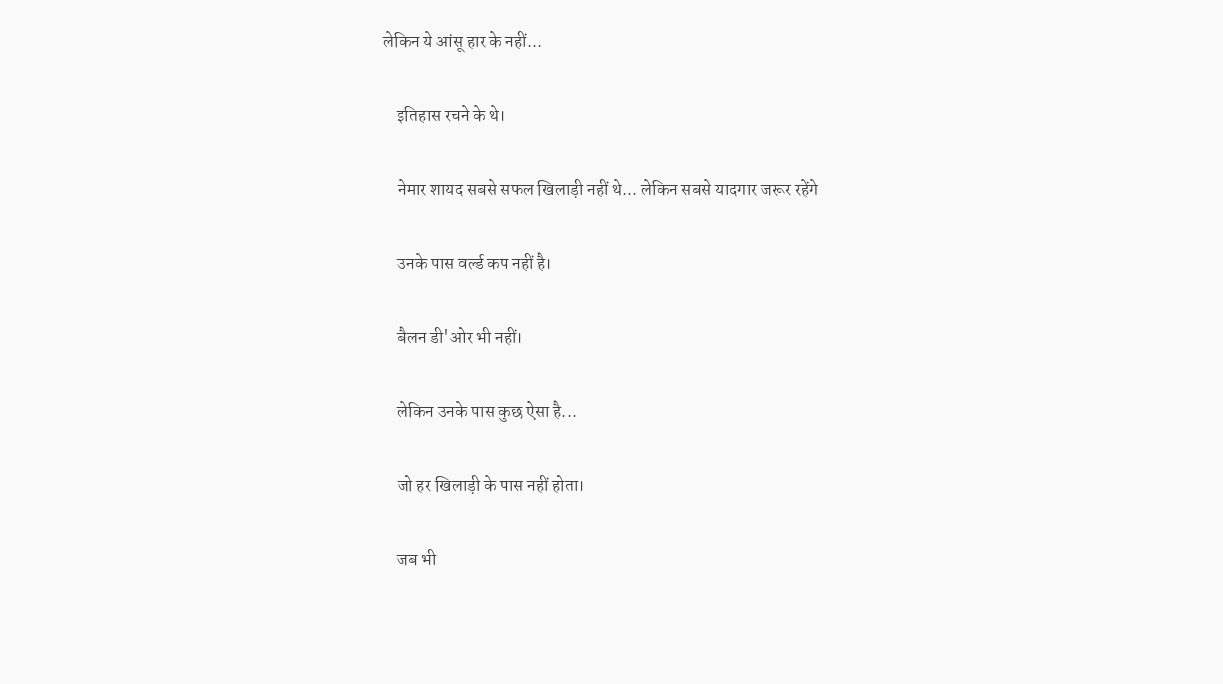लेकिन ये आंसू हार के नहीं...

    इतिहास रचने के थे।

    नेमार शायद सबसे सफल खिलाड़ी नहीं थे... लेकिन सबसे यादगार जरूर रहेंगे

    उनके पास वर्ल्ड कप नहीं है।

    बैलन डी'ओर भी नहीं।

    लेकिन उनके पास कुछ ऐसा है...

    जो हर खिलाड़ी के पास नहीं होता।

    जब भी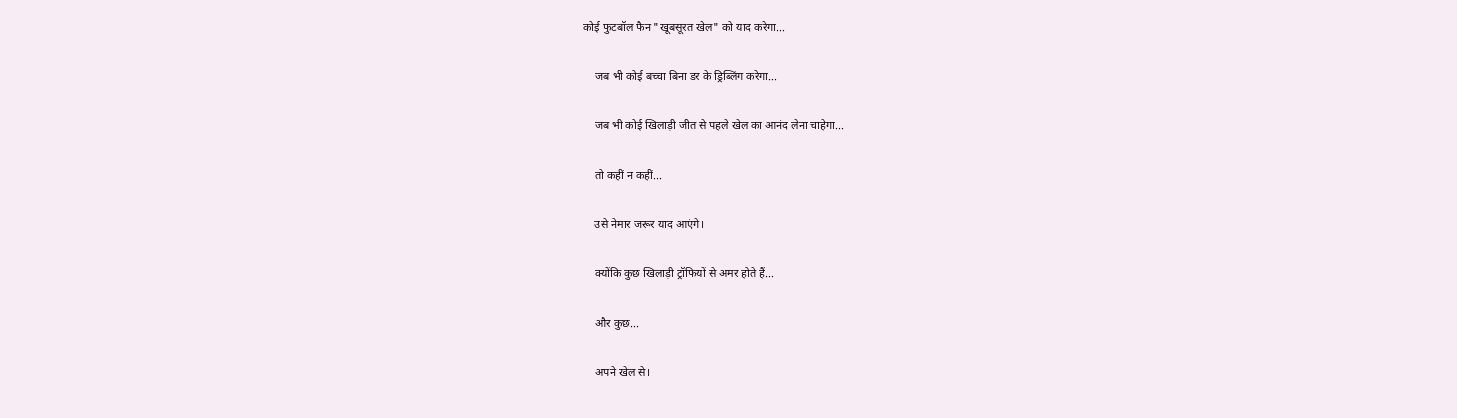कोई फुटबॉल फैन "खूबसूरत खेल" को याद करेगा...

    जब भी कोई बच्चा बिना डर के ड्रिब्लिंग करेगा...

    जब भी कोई खिलाड़ी जीत से पहले खेल का आनंद लेना चाहेगा...

    तो कहीं न कहीं...

    उसे नेमार जरूर याद आएंगे।

    क्योंकि कुछ खिलाड़ी ट्रॉफियों से अमर होते हैं...

    और कुछ...

    अपने खेल से।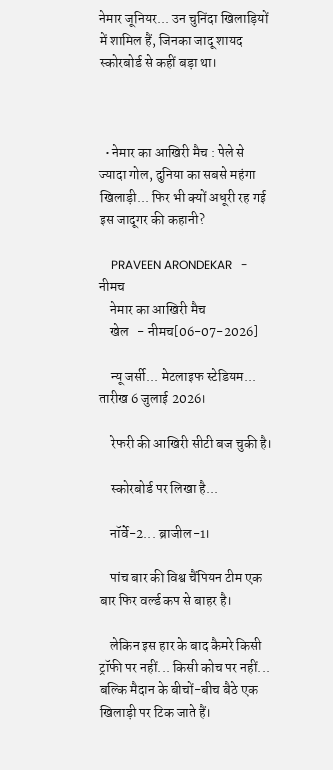नेमार जूनियर... उन चुनिंदा खिलाड़ियों में शामिल हैं, जिनका जादू शायद स्कोरबोर्ड से कहीं बड़ा था।



  • नेमार का आखिरी मैच : पेले से ज्यादा गोल, दुनिया का सबसे महंगा खिलाड़ी... फिर भी क्यों अधूरी रह गई इस जादूगर की कहानी?

    PRAVEEN ARONDEKAR   - नीमच
    नेमार का आखिरी मैच
    खेल   - नीमच[06-07-2026]

    न्यू जर्सी... मेटलाइफ स्टेडियम... तारीख 6 जुलाई 2026।

    रेफरी की आखिरी सीटी बज चुकी है।

    स्कोरबोर्ड पर लिखा है...

    नॉर्वे-2... ब्राजील-1।

    पांच बार की विश्व चैंपियन टीम एक बार फिर वर्ल्ड कप से बाहर है।

    लेकिन इस हार के बाद कैमरे किसी ट्रॉफी पर नहीं... किसी कोच पर नहीं... बल्कि मैदान के बीचों-बीच बैठे एक खिलाड़ी पर टिक जाते हैं।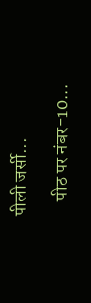पीली जर्सी...

    पीठ पर नंबर-10...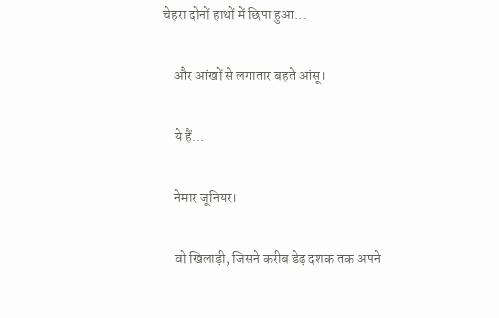चेहरा दोनों हाथों में छिपा हुआ...

    और आंखों से लगातार बहते आंसू।

    ये हैं...

    नेमार जूनियर।

    वो खिलाड़ी, जिसने करीब डेढ़ दशक तक अपने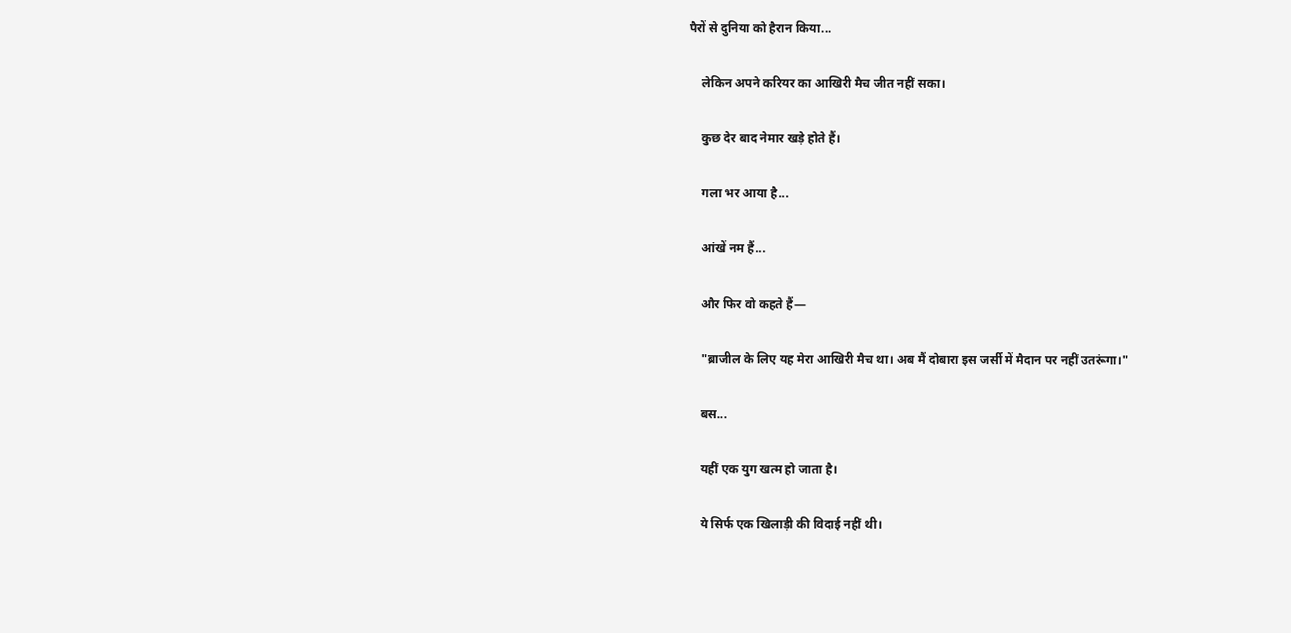पैरों से दुनिया को हैरान किया...

    लेकिन अपने करियर का आखिरी मैच जीत नहीं सका।

    कुछ देर बाद नेमार खड़े होते हैं।

    गला भर आया है...

    आंखें नम हैं...

    और फिर वो कहते हैं—

    "ब्राजील के लिए यह मेरा आखिरी मैच था। अब मैं दोबारा इस जर्सी में मैदान पर नहीं उतरूंगा।"

    बस...

    यहीं एक युग खत्म हो जाता है।

    ये सिर्फ एक खिलाड़ी की विदाई नहीं थी।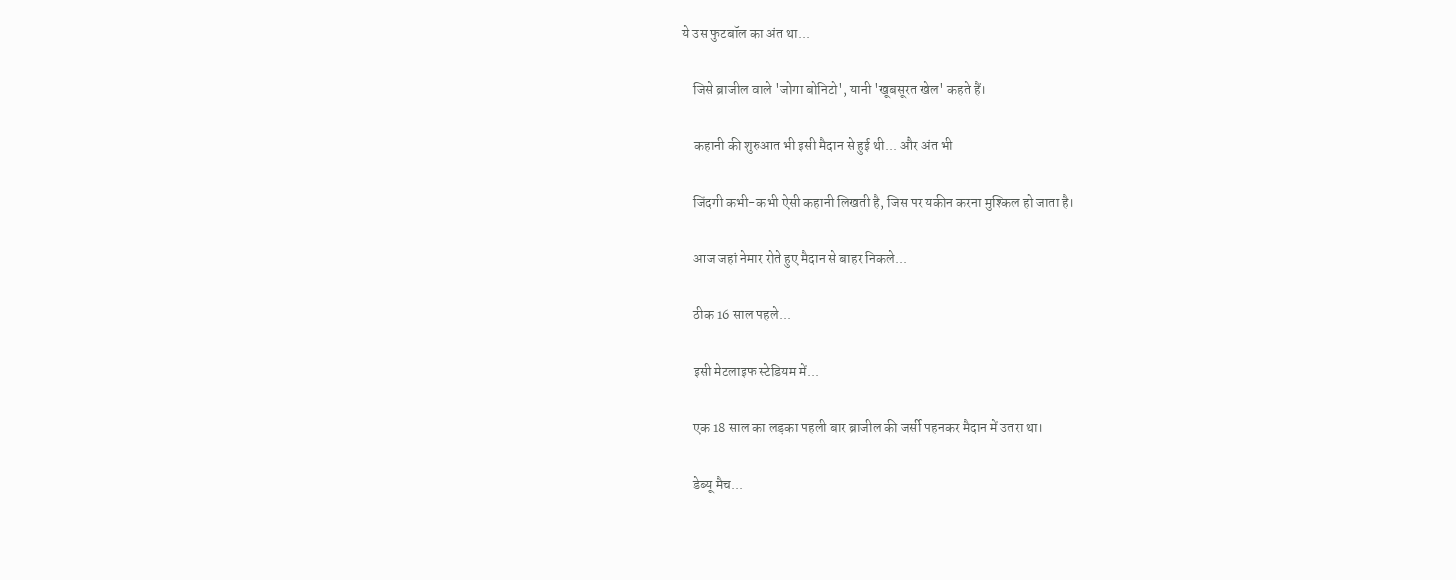ये उस फुटबॉल का अंत था...

    जिसे ब्राजील वाले 'जोगा बोनिटो', यानी 'खूबसूरत खेल' कहते हैं।

    कहानी की शुरुआत भी इसी मैदान से हुई थी... और अंत भी

    जिंदगी कभी-कभी ऐसी कहानी लिखती है, जिस पर यकीन करना मुश्किल हो जाता है।

    आज जहां नेमार रोते हुए मैदान से बाहर निकले...

    ठीक 16 साल पहले...

    इसी मेटलाइफ स्टेडियम में...

    एक 18 साल का लड़का पहली बार ब्राजील की जर्सी पहनकर मैदान में उतरा था।

    डेब्यू मैच...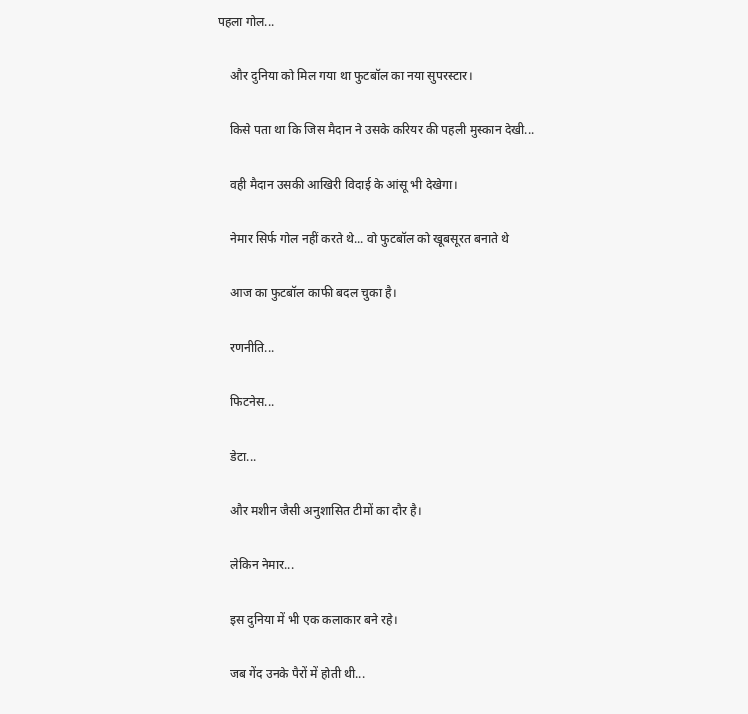पहला गोल...

    और दुनिया को मिल गया था फुटबॉल का नया सुपरस्टार।

    किसे पता था कि जिस मैदान ने उसके करियर की पहली मुस्कान देखी...

    वही मैदान उसकी आखिरी विदाई के आंसू भी देखेगा।

    नेमार सिर्फ गोल नहीं करते थे... वो फुटबॉल को खूबसूरत बनाते थे

    आज का फुटबॉल काफी बदल चुका है।

    रणनीति...

    फिटनेस...

    डेटा...

    और मशीन जैसी अनुशासित टीमों का दौर है।

    लेकिन नेमार...

    इस दुनिया में भी एक कलाकार बने रहे।

    जब गेंद उनके पैरों में होती थी...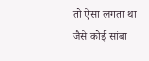तो ऐसा लगता था जैसे कोई सांबा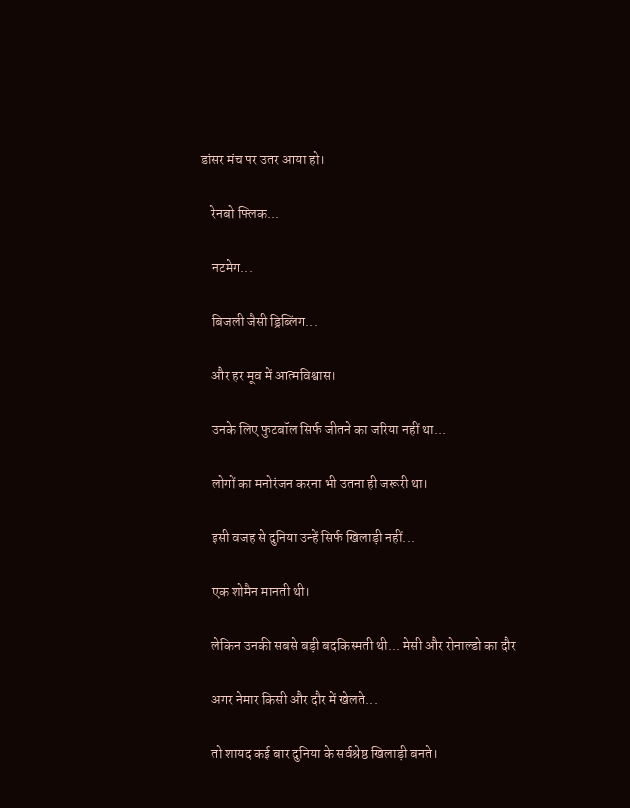डांसर मंच पर उतर आया हो।

    रेनबो फ्लिक...

    नटमेग...

    बिजली जैसी ड्रिब्लिंग...

    और हर मूव में आत्मविश्वास।

    उनके लिए फुटबॉल सिर्फ जीतने का जरिया नहीं था...

    लोगों का मनोरंजन करना भी उतना ही जरूरी था।

    इसी वजह से दुनिया उन्हें सिर्फ खिलाड़ी नहीं...

    एक शोमैन मानती थी।

    लेकिन उनकी सबसे बड़ी बदकिस्मती थी... मेसी और रोनाल्डो का दौर

    अगर नेमार किसी और दौर में खेलते...

    तो शायद कई बार दुनिया के सर्वश्रेष्ठ खिलाड़ी बनते।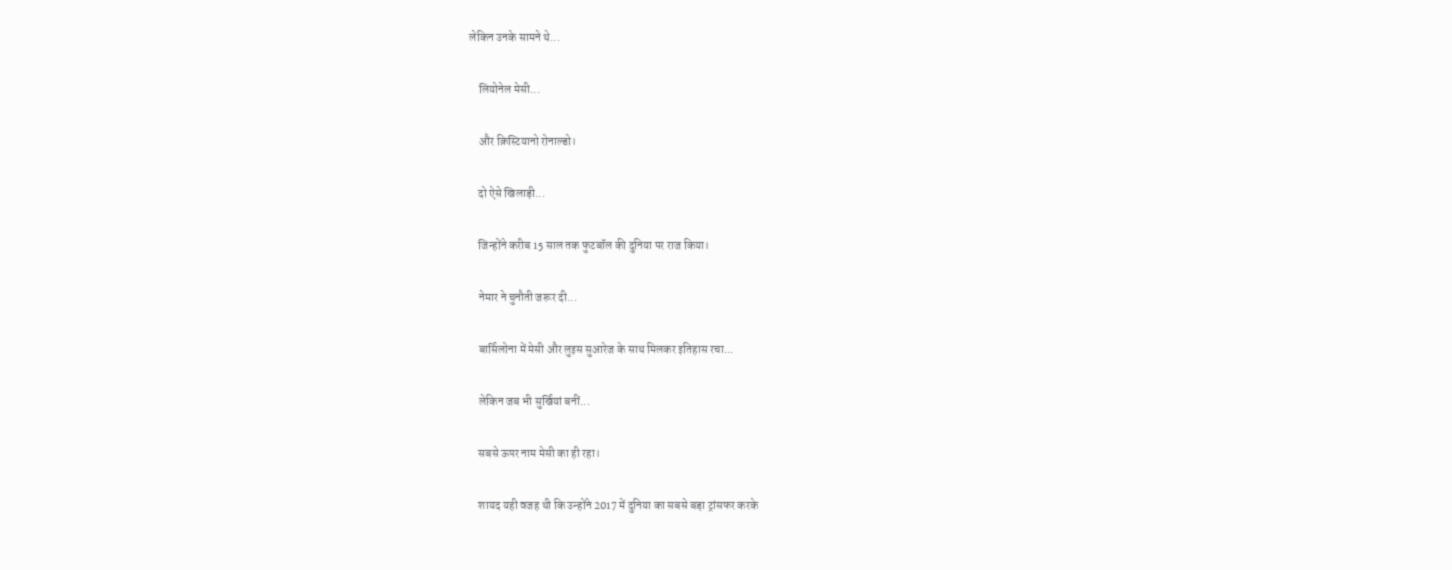लेकिन उनके सामने थे...

    लियोनेल मेसी...

    और क्रिस्टियानो रोनाल्डो।

    दो ऐसे खिलाड़ी...

    जिन्होंने करीब 15 साल तक फुटबॉल की दुनिया पर राज किया।

    नेमार ने चुनौती जरूर दी...

    बार्सिलोना में मेसी और लुइस सुआरेज के साथ मिलकर इतिहास रचा...

    लेकिन जब भी सुर्खियां बनीं...

    सबसे ऊपर नाम मेसी का ही रहा।

    शायद यही वजह थी कि उन्होंने 2017 में दुनिया का सबसे बड़ा ट्रांसफर करके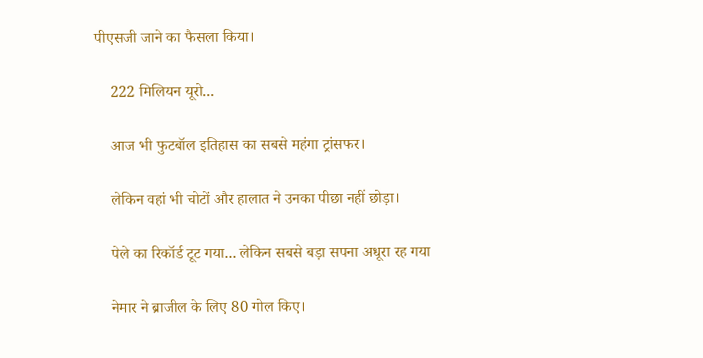पीएसजी जाने का फैसला किया।

    222 मिलियन यूरो...

    आज भी फुटबॉल इतिहास का सबसे महंगा ट्रांसफर।

    लेकिन वहां भी चोटों और हालात ने उनका पीछा नहीं छोड़ा।

    पेले का रिकॉर्ड टूट गया... लेकिन सबसे बड़ा सपना अधूरा रह गया

    नेमार ने ब्राजील के लिए 80 गोल किए।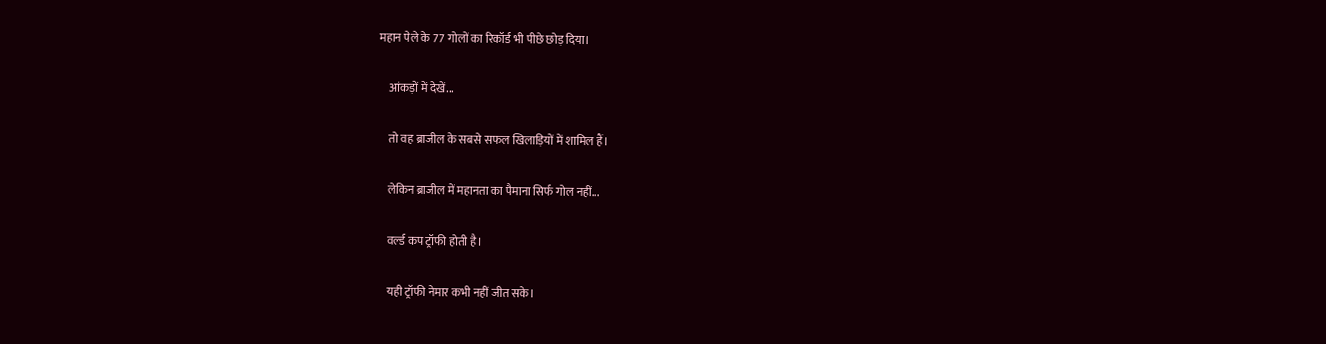महान पेले के 77 गोलों का रिकॉर्ड भी पीछे छोड़ दिया।

    आंकड़ों में देखें...

    तो वह ब्राजील के सबसे सफल खिलाड़ियों में शामिल हैं।

    लेकिन ब्राजील में महानता का पैमाना सिर्फ गोल नहीं...

    वर्ल्ड कप ट्रॉफी होती है।

    यही ट्रॉफी नेमार कभी नहीं जीत सके।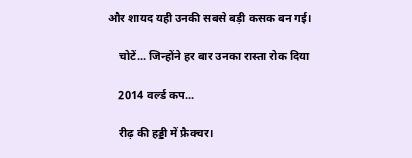और शायद यही उनकी सबसे बड़ी कसक बन गई।

    चोटें... जिन्होंने हर बार उनका रास्ता रोक दिया

    2014 वर्ल्ड कप...

    रीढ़ की हड्डी में फ्रैक्चर।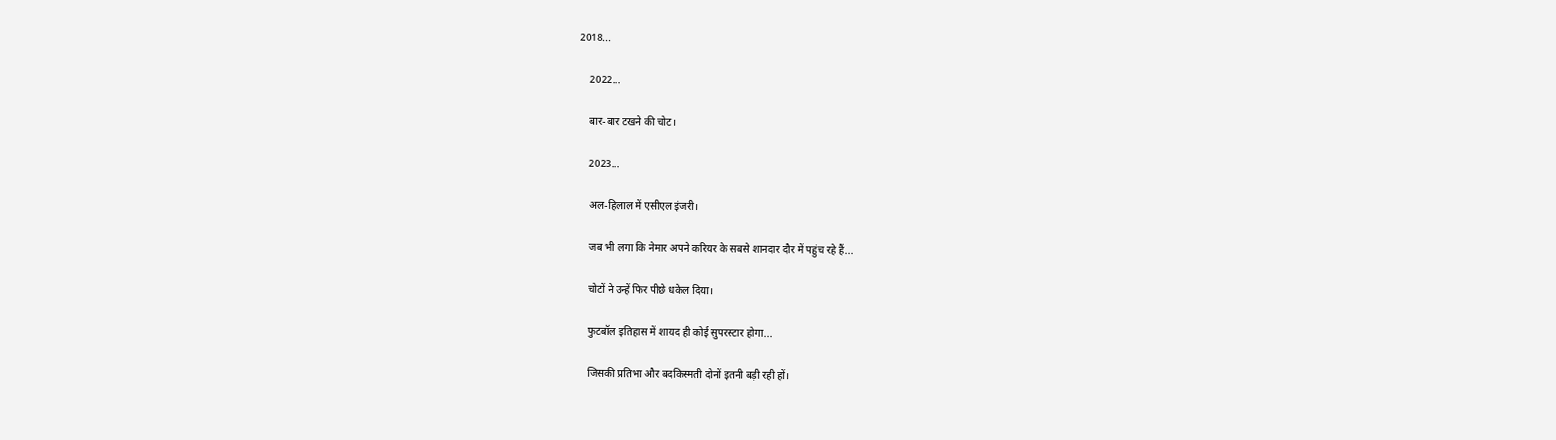2018...

    2022...

    बार-बार टखने की चोट।

    2023...

    अल-हिलाल में एसीएल इंजरी।

    जब भी लगा कि नेमार अपने करियर के सबसे शानदार दौर में पहुंच रहे हैं...

    चोटों ने उन्हें फिर पीछे धकेल दिया।

    फुटबॉल इतिहास में शायद ही कोई सुपरस्टार होगा...

    जिसकी प्रतिभा और बदकिस्मती दोनों इतनी बड़ी रही हों।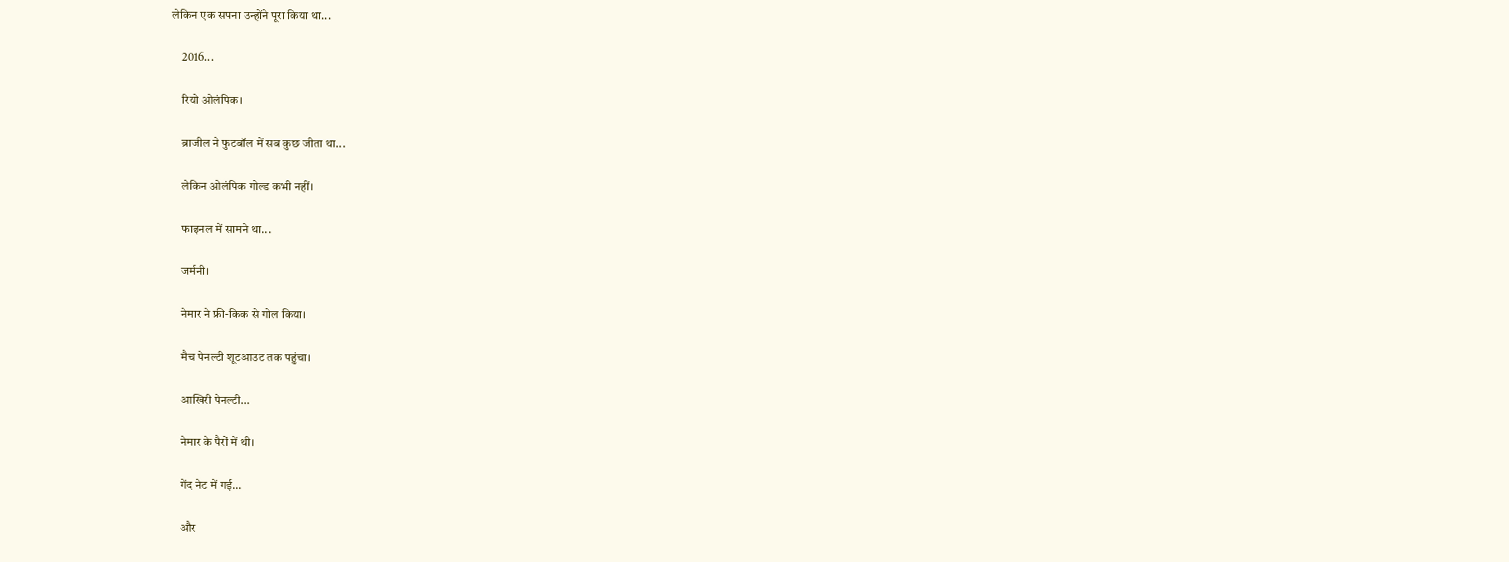लेकिन एक सपना उन्होंने पूरा किया था...

    2016...

    रियो ओलंपिक।

    ब्राजील ने फुटबॉल में सब कुछ जीता था...

    लेकिन ओलंपिक गोल्ड कभी नहीं।

    फाइनल में सामने था...

    जर्मनी।

    नेमार ने फ्री-किक से गोल किया।

    मैच पेनल्टी शूटआउट तक पहुंचा।

    आखिरी पेनल्टी...

    नेमार के पैरों में थी।

    गेंद नेट में गई...

    और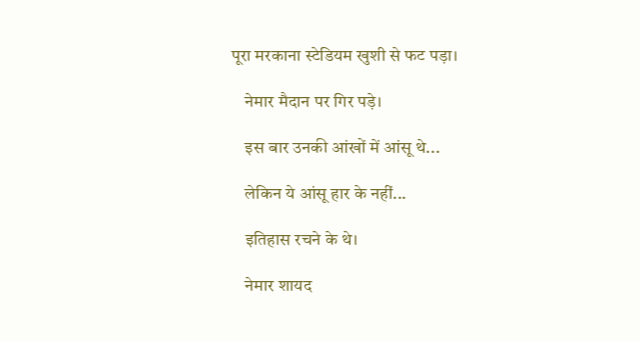पूरा मरकाना स्टेडियम खुशी से फट पड़ा।

    नेमार मैदान पर गिर पड़े।

    इस बार उनकी आंखों में आंसू थे...

    लेकिन ये आंसू हार के नहीं...

    इतिहास रचने के थे।

    नेमार शायद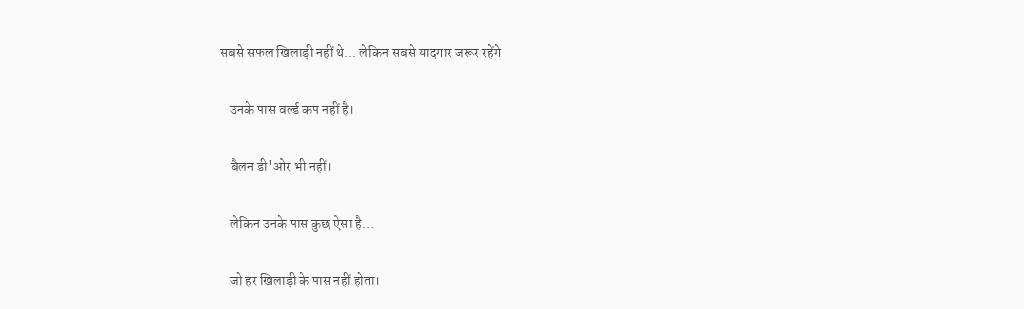सबसे सफल खिलाड़ी नहीं थे... लेकिन सबसे यादगार जरूर रहेंगे

    उनके पास वर्ल्ड कप नहीं है।

    बैलन डी'ओर भी नहीं।

    लेकिन उनके पास कुछ ऐसा है...

    जो हर खिलाड़ी के पास नहीं होता।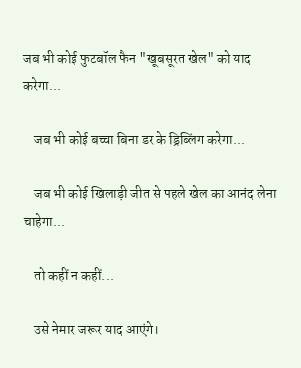जब भी कोई फुटबॉल फैन "खूबसूरत खेल" को याद करेगा...

    जब भी कोई बच्चा बिना डर के ड्रिब्लिंग करेगा...

    जब भी कोई खिलाड़ी जीत से पहले खेल का आनंद लेना चाहेगा...

    तो कहीं न कहीं...

    उसे नेमार जरूर याद आएंगे।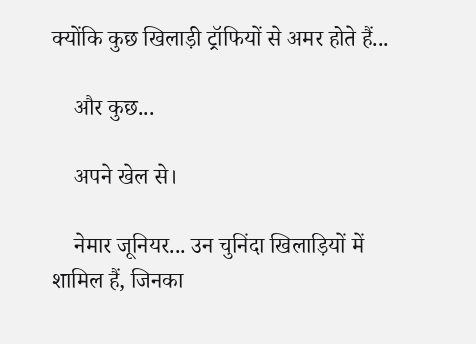क्योंकि कुछ खिलाड़ी ट्रॉफियों से अमर होते हैं...

    और कुछ...

    अपने खेल से।

    नेमार जूनियर... उन चुनिंदा खिलाड़ियों में शामिल हैं, जिनका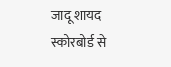जादू शायद स्कोरबोर्ड से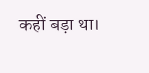कहीं बड़ा था।